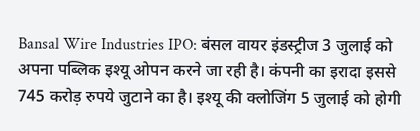Bansal Wire Industries IPO: बंसल वायर इंडस्ट्रीज 3 जुलाई को अपना पब्लिक इश्यू ओपन करने जा रही है। कंपनी का इरादा इससे 745 करोड़ रुपये जुटाने का है। इश्यू की क्लोजिंग 5 जुलाई को होगी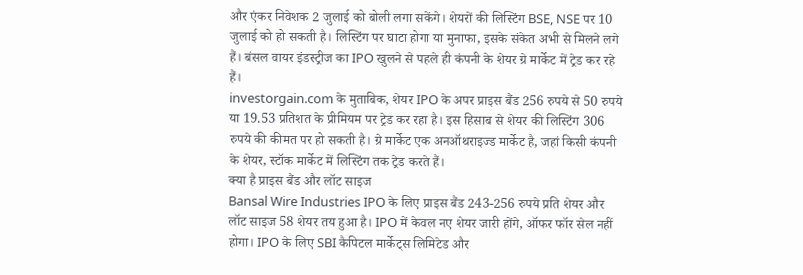और एंकर निवेशक 2 जुलाई को बोली लगा सकेंगे। शेयरों की लिस्टिंग BSE, NSE पर 10 जुलाई को हो सकती है। लिस्टिंग पर घाटा होगा या मुनाफा, इसके संकेत अभी से मिलने लगे हैं। बंसल वायर इंडस्ट्रीज का IPO खुलने से पहले ही कंपनी के शेयर ग्रे मार्केट में ट्रेड कर रहे हैं।
investorgain.com के मुताबिक, शेयर IPO के अपर प्राइस बैंड 256 रुपये से 50 रुपये या 19.53 प्रतिशत के प्रीमियम पर ट्रेड कर रहा है। इस हिसाब से शेयर की लिस्टिंग 306 रुपये की कीमत पर हो सकती है। ग्रे मार्केट एक अनऑथराइज्ड मार्केट है, जहां किसी कंपनी के शेयर, स्टॉक मार्केट में लिस्टिंग तक ट्रेड करते हैं।
क्या है प्राइस बैंड और लॉट साइज
Bansal Wire Industries IPO के लिए प्राइस बैंड 243-256 रुपये प्रति शेयर और लॉट साइज 58 शेयर तय हुआ है। IPO में केवल नए शेयर जारी होंगे, ऑफर फॉर सेल नहीं होगा। IPO के लिए SBI कैपिटल मार्केट्स लिमिटेड और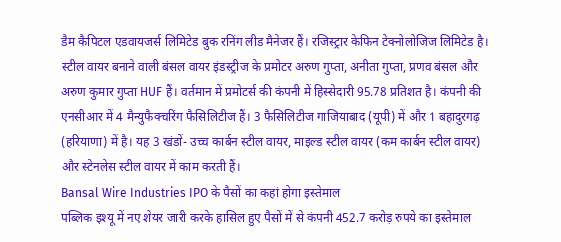डैम कैपिटल एडवायजर्स लिमिटेड बुक रनिंग लीड मैनेजर हैं। रजिस्ट्रार केफिन टेक्नोलोजिज लिमिटेड है।
स्टील वायर बनाने वाली बंसल वायर इंडस्ट्रीज के प्रमोटर अरुण गुप्ता, अनीता गुप्ता, प्रणव बंसल और अरुण कुमार गुप्ता HUF हैं। वर्तमान में प्रमोटर्स की कंपनी में हिस्सेदारी 95.78 प्रतिशत है। कंपनी की एनसीआर में 4 मैन्युफैक्चरिंग फैसिलिटीज हैं। 3 फैसिलिटीज गाजियाबाद (यूपी) में और 1 बहादुरगढ़ (हरियाणा) में है। यह 3 खंडों- उच्च कार्बन स्टील वायर, माइल्ड स्टील वायर (कम कार्बन स्टील वायर) और स्टेनलेस स्टील वायर में काम करती हैं।
Bansal Wire Industries IPO के पैसों का कहां होगा इस्तेमाल
पब्लिक इश्यू में नए शेयर जारी करके हासिल हुए पैसों में से कंपनी 452.7 करोड़ रुपये का इस्तेमाल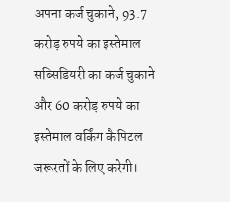अपना कर्ज चुकाने, 93.7 करोड़ रुपये का इस्तेमाल सब्सिडियरी का कर्ज चुकाने और 60 करोड़ रुपये का इस्तेमाल वर्किंग कैपिटल जरूरतों के लिए करेगी।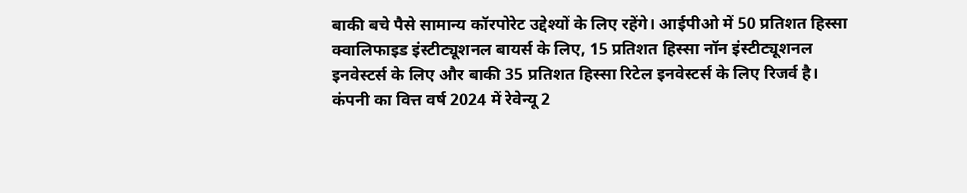बाकी बचे पैसे सामान्य कॉरपोरेट उद्देश्यों के लिए रहेंगे। आईपीओ में 50 प्रतिशत हिस्सा क्वालिफाइड इंस्टीट्यूशनल बायर्स के लिए, 15 प्रतिशत हिस्सा नॉन इंस्टीट्यूशनल इनवेस्टर्स के लिए और बाकी 35 प्रतिशत हिस्सा रिटेल इनवेस्टर्स के लिए रिजर्व है।
कंपनी का वित्त वर्ष 2024 में रेवेन्यू 2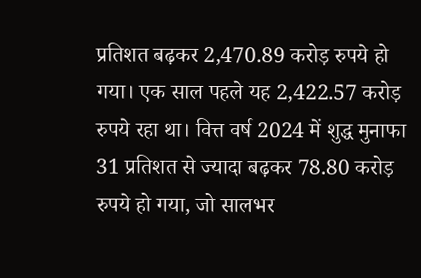प्रतिशत बढ़कर 2,470.89 करोड़ रुपये हो गया। एक साल पहले यह 2,422.57 करोड़ रुपये रहा था। वित्त वर्ष 2024 में शुद्ध मुनाफा 31 प्रतिशत से ज्यादा बढ़कर 78.80 करोड़ रुपये हो गया, जो सालभर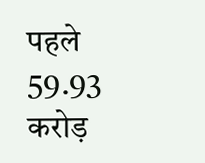पहले 59.93 करोड़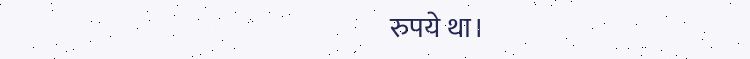रुपये था।